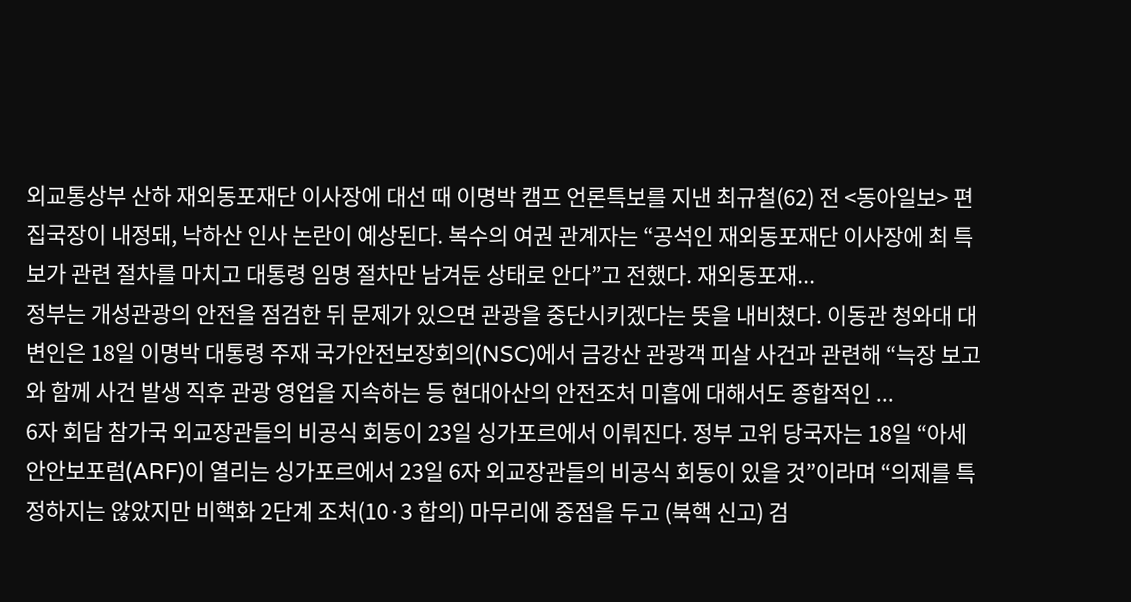외교통상부 산하 재외동포재단 이사장에 대선 때 이명박 캠프 언론특보를 지낸 최규철(62) 전 <동아일보> 편집국장이 내정돼, 낙하산 인사 논란이 예상된다. 복수의 여권 관계자는 “공석인 재외동포재단 이사장에 최 특보가 관련 절차를 마치고 대통령 임명 절차만 남겨둔 상태로 안다”고 전했다. 재외동포재...
정부는 개성관광의 안전을 점검한 뒤 문제가 있으면 관광을 중단시키겠다는 뜻을 내비쳤다. 이동관 청와대 대변인은 18일 이명박 대통령 주재 국가안전보장회의(NSC)에서 금강산 관광객 피살 사건과 관련해 “늑장 보고와 함께 사건 발생 직후 관광 영업을 지속하는 등 현대아산의 안전조처 미흡에 대해서도 종합적인 ...
6자 회담 참가국 외교장관들의 비공식 회동이 23일 싱가포르에서 이뤄진다. 정부 고위 당국자는 18일 “아세안안보포럼(ARF)이 열리는 싱가포르에서 23일 6자 외교장관들의 비공식 회동이 있을 것”이라며 “의제를 특정하지는 않았지만 비핵화 2단계 조처(10·3 합의) 마무리에 중점을 두고 (북핵 신고) 검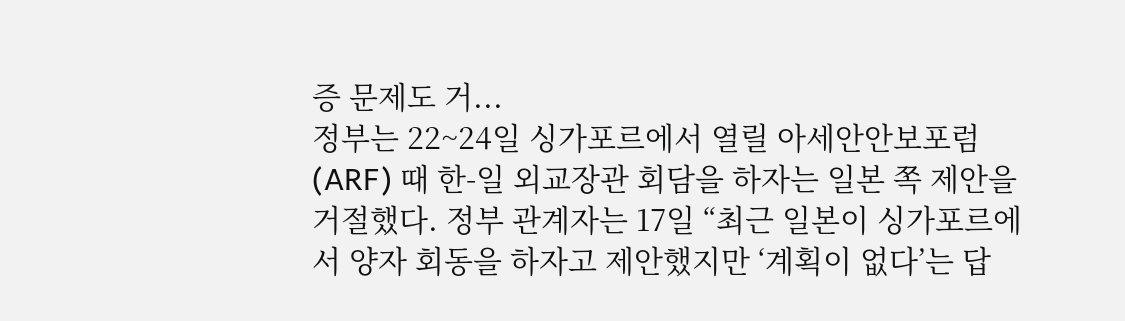증 문제도 거...
정부는 22~24일 싱가포르에서 열릴 아세안안보포럼(ARF) 때 한-일 외교장관 회담을 하자는 일본 쪽 제안을 거절했다. 정부 관계자는 17일 “최근 일본이 싱가포르에서 양자 회동을 하자고 제안했지만 ‘계획이 없다’는 답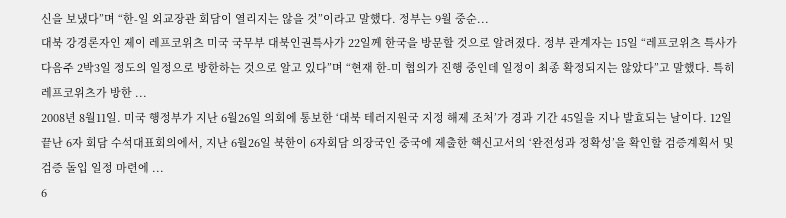신을 보냈다”며 “한-일 외교장관 회담이 열리지는 않을 것”이라고 말했다. 정부는 9월 중순...
대북 강경론자인 제이 레프코위츠 미국 국무부 대북인권특사가 22일께 한국을 방문할 것으로 알려졌다. 정부 관계자는 15일 “레프코위츠 특사가 다음주 2박3일 정도의 일정으로 방한하는 것으로 알고 있다”며 “현재 한-미 협의가 진행 중인데 일정이 최종 확정되지는 않았다”고 말했다. 특히 레프코위츠가 방한 ...
2008년 8월11일. 미국 행정부가 지난 6월26일 의회에 통보한 ‘대북 테러지원국 지정 해제 조처’가 경과 기간 45일을 지나 발효되는 날이다. 12일 끝난 6자 회담 수석대표회의에서, 지난 6월26일 북한이 6자회담 의장국인 중국에 제출한 핵신고서의 ‘완전성과 정확성’을 확인할 검증계획서 및 검증 돌입 일정 마련에 ...
6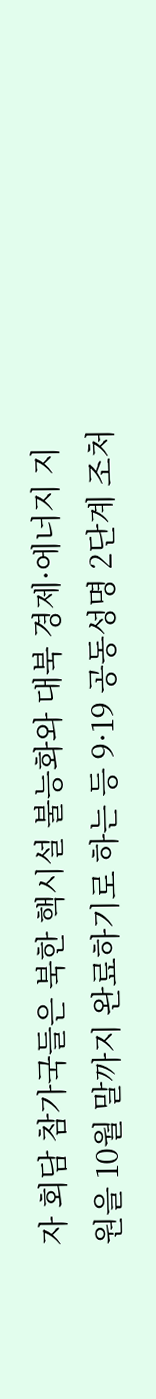자 회담 참가국들은 북한 핵시설 불능화와 대북 경제·에너지 지원을 10월 말까지 완료하기로 하는 등 9·19 공동성명 2단계 조처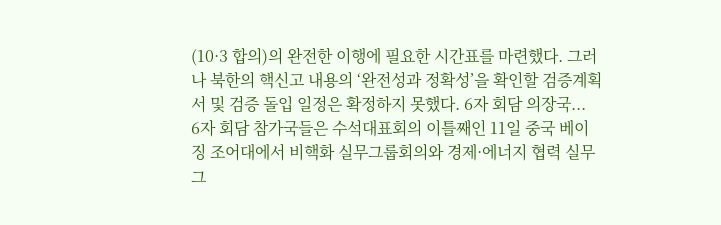(10·3 합의)의 완전한 이행에 필요한 시간표를 마련했다. 그러나 북한의 핵신고 내용의 ‘완전성과 정확성’을 확인할 검증계획서 및 검증 돌입 일정은 확정하지 못했다. 6자 회담 의장국...
6자 회담 참가국들은 수석대표회의 이틀째인 11일 중국 베이징 조어대에서 비핵화 실무그룹회의와 경제·에너지 협력 실무그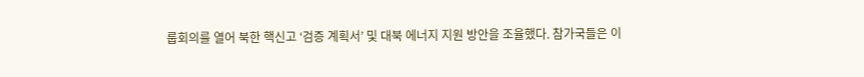룹회의를 열어 북한 핵신고 ‘검증 계획서’ 및 대북 에너지 지원 방안을 조율했다. 참가국들은 이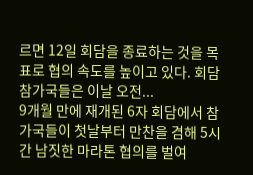르면 12일 회담을 종료하는 것을 목표로 협의 속도를 높이고 있다. 회담 참가국들은 이날 오전...
9개월 만에 재개된 6자 회담에서 참가국들이 첫날부터 만찬을 겸해 5시간 남짓한 마라톤 협의를 벌여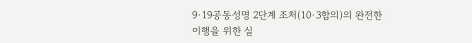9·19공동성명 2단계 조처(10·3합의)의 완전한 이행을 위한 실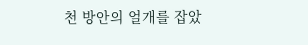천 방안의 얼개를 잡았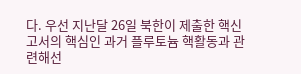다. 우선 지난달 26일 북한이 제출한 핵신고서의 핵심인 과거 플루토늄 핵활동과 관련해선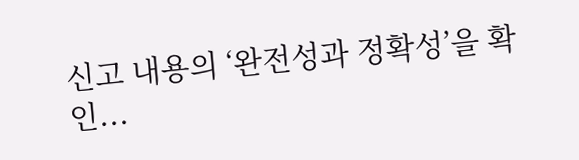신고 내용의 ‘완전성과 정확성’을 확인...